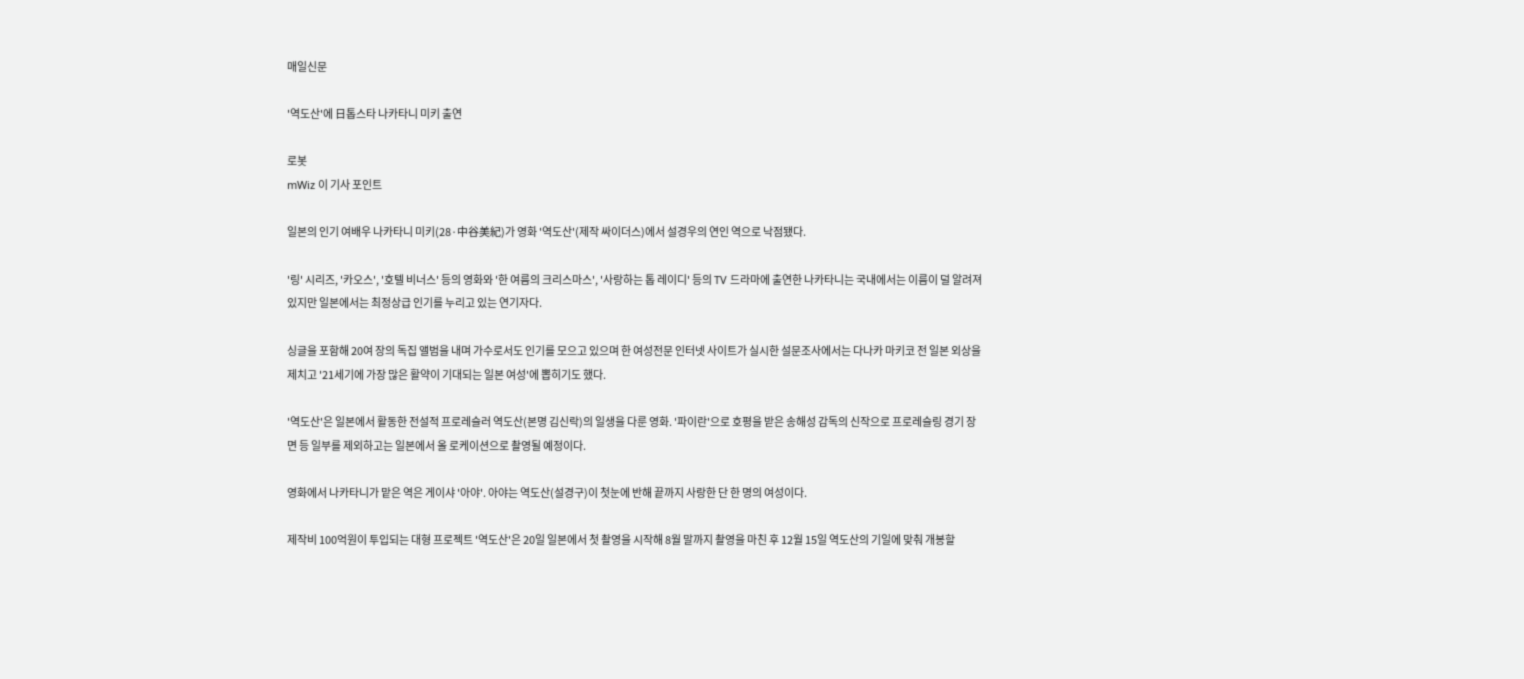매일신문

'역도산'에 日톱스타 나카타니 미키 출연

로봇
mWiz 이 기사 포인트

일본의 인기 여배우 나카타니 미키(28·中谷美紀)가 영화 '역도산'(제작 싸이더스)에서 설경우의 연인 역으로 낙점됐다.

'링' 시리즈, '카오스', '호텔 비너스' 등의 영화와 '한 여름의 크리스마스', '사랑하는 톱 레이디' 등의 TV 드라마에 출연한 나카타니는 국내에서는 이름이 덜 알려져 있지만 일본에서는 최정상급 인기를 누리고 있는 연기자다.

싱글을 포함해 20여 장의 독집 앨범을 내며 가수로서도 인기를 모으고 있으며 한 여성전문 인터넷 사이트가 실시한 설문조사에서는 다나카 마키코 전 일본 외상을 제치고 '21세기에 가장 많은 활약이 기대되는 일본 여성'에 뽑히기도 했다.

'역도산'은 일본에서 활동한 전설적 프로레슬러 역도산(본명 김신락)의 일생을 다룬 영화. '파이란'으로 호평을 받은 송해성 감독의 신작으로 프로레슬링 경기 장면 등 일부를 제외하고는 일본에서 올 로케이션으로 촬영될 예정이다.

영화에서 나카타니가 맡은 역은 게이샤 '아야'. 아야는 역도산(설경구)이 첫눈에 반해 끝까지 사랑한 단 한 명의 여성이다.

제작비 100억원이 투입되는 대형 프로젝트 '역도산'은 20일 일본에서 첫 촬영을 시작해 8월 말까지 촬영을 마친 후 12월 15일 역도산의 기일에 맞춰 개봉할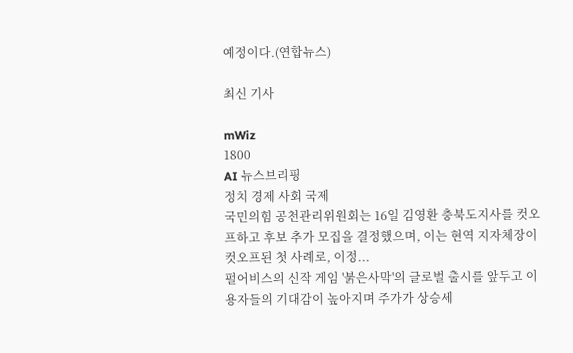예정이다.(연합뉴스)

최신 기사

mWiz
1800
AI 뉴스브리핑
정치 경제 사회 국제
국민의힘 공천관리위원회는 16일 김영환 충북도지사를 컷오프하고 후보 추가 모집을 결정했으며, 이는 현역 지자체장이 컷오프된 첫 사례로, 이정...
펄어비스의 신작 게임 '붉은사막'의 글로벌 출시를 앞두고 이용자들의 기대감이 높아지며 주가가 상승세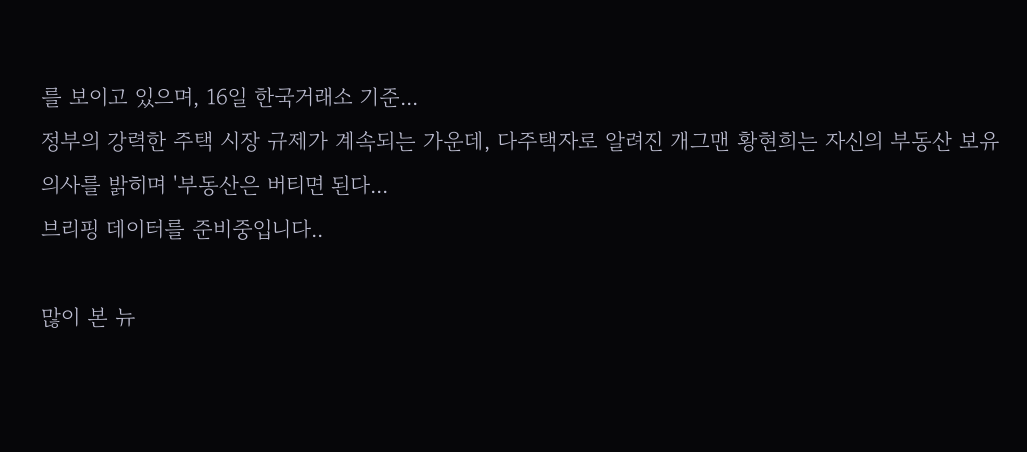를 보이고 있으며, 16일 한국거래소 기준...
정부의 강력한 주택 시장 규제가 계속되는 가운데, 다주택자로 알려진 개그맨 황현희는 자신의 부동산 보유 의사를 밝히며 '부동산은 버티면 된다...
브리핑 데이터를 준비중입니다..

많이 본 뉴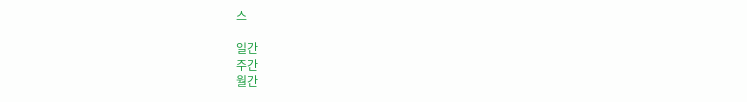스

일간
주간
월간